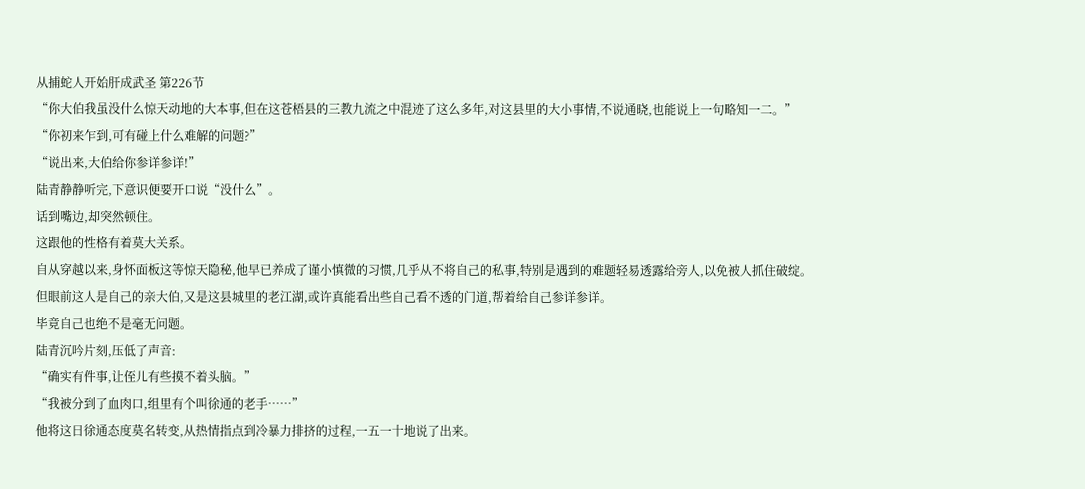从捕蛇人开始肝成武圣 第226节
“你大伯我虽没什么惊天动地的大本事,但在这苍梧县的三教九流之中混迹了这么多年,对这县里的大小事情,不说通晓,也能说上一句略知一二。”
“你初来乍到,可有碰上什么难解的问题?”
“说出来,大伯给你参详参详!”
陆青静静听完,下意识便要开口说“没什么”。
话到嘴边,却突然顿住。
这跟他的性格有着莫大关系。
自从穿越以来,身怀面板这等惊天隐秘,他早已养成了谨小慎微的习惯,几乎从不将自己的私事,特别是遇到的难题轻易透露给旁人,以免被人抓住破绽。
但眼前这人是自己的亲大伯,又是这县城里的老江湖,或许真能看出些自己看不透的门道,帮着给自己参详参详。
毕竟自己也绝不是毫无问题。
陆青沉吟片刻,压低了声音:
“确实有件事,让侄儿有些摸不着头脑。”
“我被分到了血肉口,组里有个叫徐通的老手……”
他将这日徐通态度莫名转变,从热情指点到冷暴力排挤的过程,一五一十地说了出来。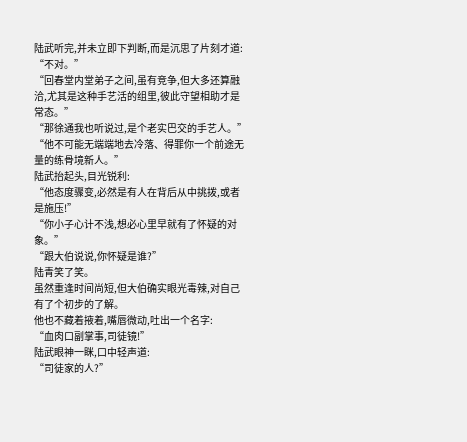陆武听完,并未立即下判断,而是沉思了片刻才道:
“不对。”
“回春堂内堂弟子之间,虽有竞争,但大多还算融洽,尤其是这种手艺活的组里,彼此守望相助才是常态。”
“那徐通我也听说过,是个老实巴交的手艺人。”
“他不可能无端端地去冷落、得罪你一个前途无量的练骨境新人。”
陆武抬起头,目光锐利:
“他态度骤变,必然是有人在背后从中挑拨,或者是施压!”
“你小子心计不浅,想必心里早就有了怀疑的对象。”
“跟大伯说说,你怀疑是谁?”
陆青笑了笑。
虽然重逢时间尚短,但大伯确实眼光毒辣,对自己有了个初步的了解。
他也不藏着掖着,嘴唇微动,吐出一个名字:
“血肉口副掌事,司徒镜!”
陆武眼神一眯,口中轻声道:
“司徒家的人?”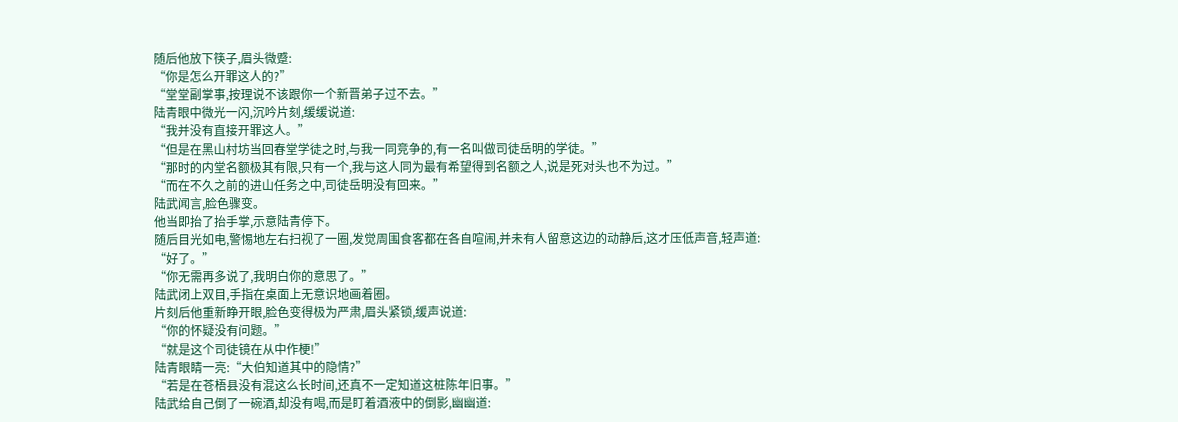随后他放下筷子,眉头微蹙:
“你是怎么开罪这人的?”
“堂堂副掌事,按理说不该跟你一个新晋弟子过不去。”
陆青眼中微光一闪,沉吟片刻,缓缓说道:
“我并没有直接开罪这人。”
“但是在黑山村坊当回春堂学徒之时,与我一同竞争的,有一名叫做司徒岳明的学徒。”
“那时的内堂名额极其有限,只有一个,我与这人同为最有希望得到名额之人,说是死对头也不为过。”
“而在不久之前的进山任务之中,司徒岳明没有回来。”
陆武闻言,脸色骤变。
他当即抬了抬手掌,示意陆青停下。
随后目光如电,警惕地左右扫视了一圈,发觉周围食客都在各自喧闹,并未有人留意这边的动静后,这才压低声音,轻声道:
“好了。”
“你无需再多说了,我明白你的意思了。”
陆武闭上双目,手指在桌面上无意识地画着圈。
片刻后他重新睁开眼,脸色变得极为严肃,眉头紧锁,缓声说道:
“你的怀疑没有问题。”
“就是这个司徒镜在从中作梗!”
陆青眼睛一亮:“大伯知道其中的隐情?”
“若是在苍梧县没有混这么长时间,还真不一定知道这桩陈年旧事。”
陆武给自己倒了一碗酒,却没有喝,而是盯着酒液中的倒影,幽幽道: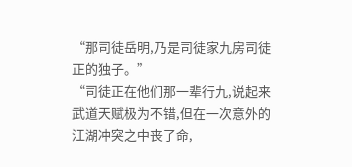“那司徒岳明,乃是司徒家九房司徒正的独子。”
“司徒正在他们那一辈行九,说起来武道天赋极为不错,但在一次意外的江湖冲突之中丧了命,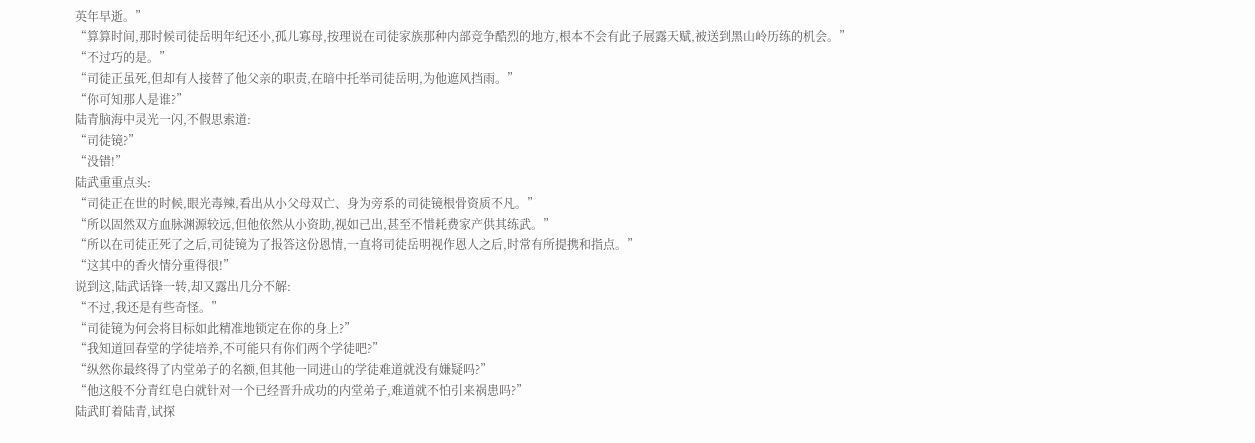英年早逝。”
“算算时间,那时候司徒岳明年纪还小,孤儿寡母,按理说在司徒家族那种内部竞争酷烈的地方,根本不会有此子展露天赋,被送到黑山岭历练的机会。”
“不过巧的是。”
“司徒正虽死,但却有人接替了他父亲的职责,在暗中托举司徒岳明,为他遮风挡雨。”
“你可知那人是谁?”
陆青脑海中灵光一闪,不假思索道:
“司徒镜?”
“没错!”
陆武重重点头:
“司徒正在世的时候,眼光毒辣,看出从小父母双亡、身为旁系的司徒镜根骨资质不凡。”
“所以固然双方血脉渊源较远,但他依然从小资助,视如己出,甚至不惜耗费家产供其练武。”
“所以在司徒正死了之后,司徒镜为了报答这份恩情,一直将司徒岳明视作恩人之后,时常有所提携和指点。”
“这其中的香火情分重得很!”
说到这,陆武话锋一转,却又露出几分不解:
“不过,我还是有些奇怪。”
“司徒镜为何会将目标如此精准地锁定在你的身上?”
“我知道回春堂的学徒培养,不可能只有你们两个学徒吧?”
“纵然你最终得了内堂弟子的名额,但其他一同进山的学徒难道就没有嫌疑吗?”
“他这般不分青红皂白就针对一个已经晋升成功的内堂弟子,难道就不怕引来祸患吗?”
陆武盯着陆青,试探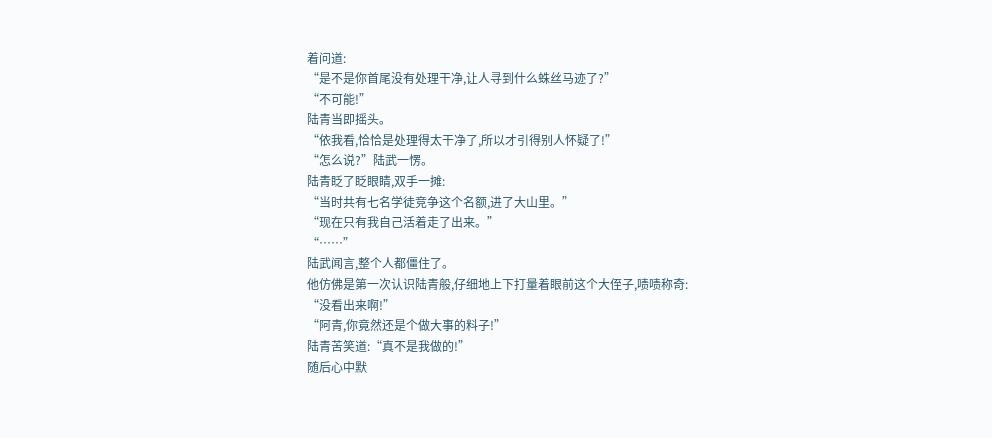着问道:
“是不是你首尾没有处理干净,让人寻到什么蛛丝马迹了?”
“不可能!”
陆青当即摇头。
“依我看,恰恰是处理得太干净了,所以才引得别人怀疑了!”
“怎么说?”陆武一愣。
陆青眨了眨眼睛,双手一摊:
“当时共有七名学徒竞争这个名额,进了大山里。”
“现在只有我自己活着走了出来。”
“……”
陆武闻言,整个人都僵住了。
他仿佛是第一次认识陆青般,仔细地上下打量着眼前这个大侄子,啧啧称奇:
“没看出来啊!”
“阿青,你竟然还是个做大事的料子!”
陆青苦笑道:“真不是我做的!”
随后心中默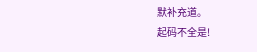默补充道。
起码不全是!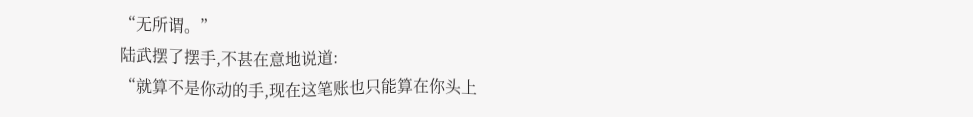“无所谓。”
陆武摆了摆手,不甚在意地说道:
“就算不是你动的手,现在这笔账也只能算在你头上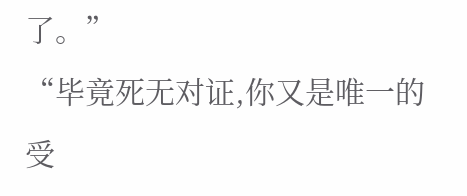了。”
“毕竟死无对证,你又是唯一的受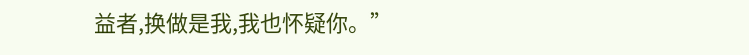益者,换做是我,我也怀疑你。”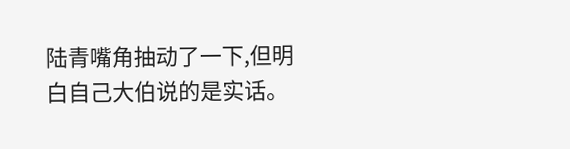陆青嘴角抽动了一下,但明白自己大伯说的是实话。